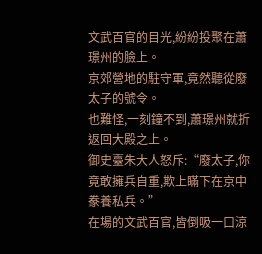文武百官的目光,紛紛投聚在蕭璟州的臉上。
京郊營地的駐守軍,竟然聽從廢太子的號令。
也難怪,一刻鐘不到,蕭璟州就折返回大殿之上。
御史臺朱大人怒斥:“廢太子,你竟敢擁兵自重,欺上瞞下在京中豢養私兵。”
在場的文武百官,皆倒吸一口涼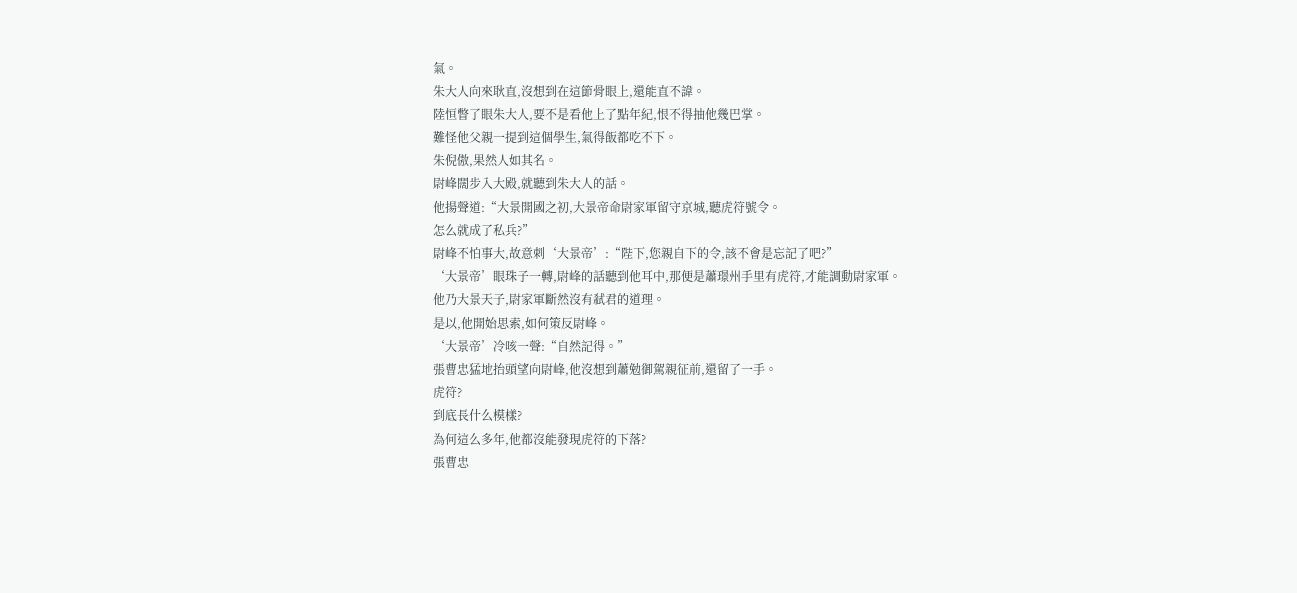氣。
朱大人向來耿直,沒想到在這節骨眼上,還能直不諱。
陸恒瞥了眼朱大人,要不是看他上了點年紀,恨不得抽他幾巴掌。
難怪他父親一提到這個學生,氣得飯都吃不下。
朱倪傲,果然人如其名。
尉峰闊步入大殿,就聽到朱大人的話。
他揚聲道:“大景開國之初,大景帝命尉家軍留守京城,聽虎符號令。
怎么就成了私兵?”
尉峰不怕事大,故意刺‘大景帝’:“陛下,您親自下的令,該不會是忘記了吧?”
‘大景帝’眼珠子一轉,尉峰的話聽到他耳中,那便是蕭璟州手里有虎符,才能調動尉家軍。
他乃大景天子,尉家軍斷然沒有弒君的道理。
是以,他開始思索,如何策反尉峰。
‘大景帝’冷咳一聲:“自然記得。”
張曹忠猛地抬頭望向尉峰,他沒想到蕭勉御駕親征前,還留了一手。
虎符?
到底長什么模樣?
為何這么多年,他都沒能發現虎符的下落?
張曹忠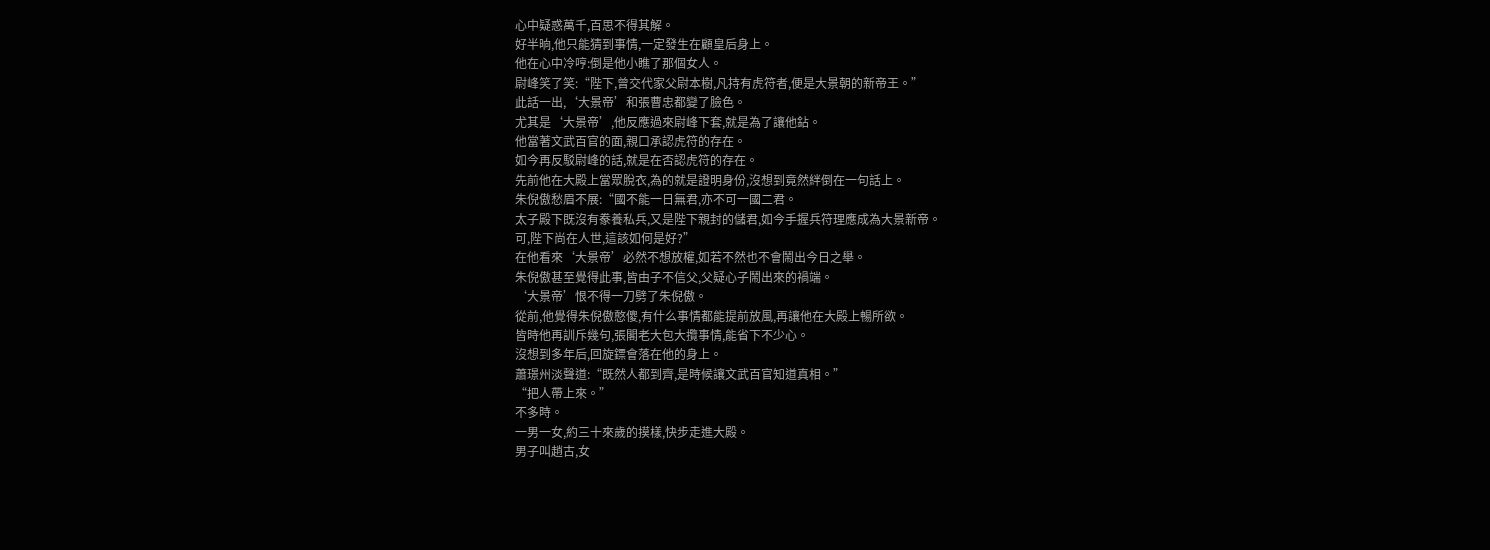心中疑惑萬千,百思不得其解。
好半晌,他只能猜到事情,一定發生在顧皇后身上。
他在心中冷哼:倒是他小瞧了那個女人。
尉峰笑了笑:“陛下,曾交代家父尉本樹,凡持有虎符者,便是大景朝的新帝王。”
此話一出,‘大景帝’和張曹忠都變了臉色。
尤其是‘大景帝’,他反應過來尉峰下套,就是為了讓他鉆。
他當著文武百官的面,親口承認虎符的存在。
如今再反駁尉峰的話,就是在否認虎符的存在。
先前他在大殿上當眾脫衣,為的就是證明身份,沒想到竟然絆倒在一句話上。
朱倪傲愁眉不展:“國不能一日無君,亦不可一國二君。
太子殿下既沒有豢養私兵,又是陛下親封的儲君,如今手握兵符理應成為大景新帝。
可,陛下尚在人世,這該如何是好?”
在他看來‘大景帝’必然不想放權,如若不然也不會鬧出今日之舉。
朱倪傲甚至覺得此事,皆由子不信父,父疑心子鬧出來的禍端。
‘大景帝’恨不得一刀劈了朱倪傲。
從前,他覺得朱倪傲憨傻,有什么事情都能提前放風,再讓他在大殿上暢所欲。
皆時他再訓斥幾句,張閣老大包大攬事情,能省下不少心。
沒想到多年后,回旋鏢會落在他的身上。
蕭璟州淡聲道:“既然人都到齊,是時候讓文武百官知道真相。”
“把人帶上來。”
不多時。
一男一女,約三十來歲的摸樣,快步走進大殿。
男子叫趙古,女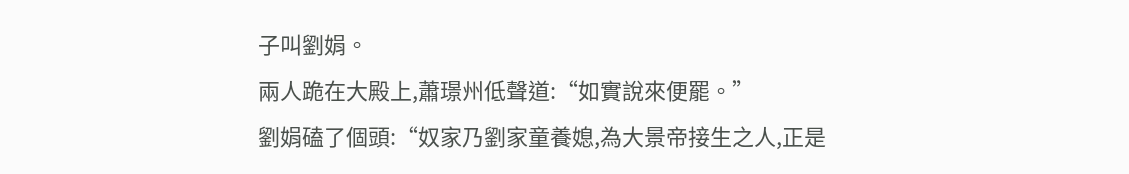子叫劉娟。
兩人跪在大殿上,蕭璟州低聲道:“如實說來便罷。”
劉娟磕了個頭:“奴家乃劉家童養媳,為大景帝接生之人,正是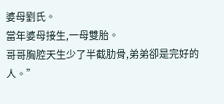婆母劉氏。
當年婆母接生,一母雙胎。
哥哥胸腔天生少了半截肋骨,弟弟卻是完好的人。”